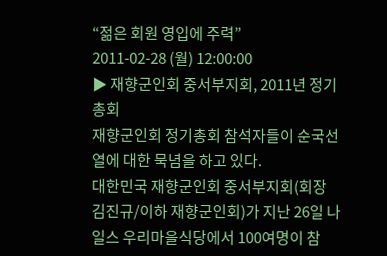“젊은 회원 영입에 주력”
2011-02-28 (월) 12:00:00
▶ 재향군인회 중서부지회, 2011년 정기총회
재향군인회 정기총회 참석자들이 순국선열에 대한 묵념을 하고 있다.
대한민국 재향군인회 중서부지회(회장 김진규/이하 재향군인회)가 지난 26일 나일스 우리마을식당에서 100여명이 참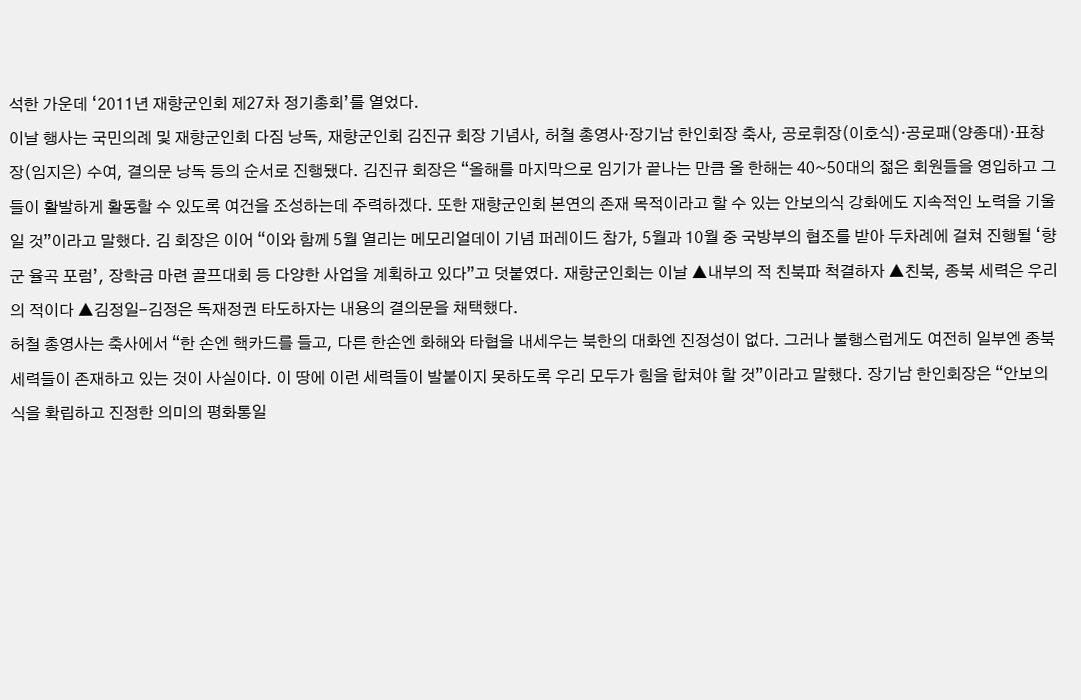석한 가운데 ‘2011년 재향군인회 제27차 정기총회’를 열었다.
이날 행사는 국민의례 및 재향군인회 다짐 낭독, 재향군인회 김진규 회장 기념사, 허철 총영사·장기남 한인회장 축사, 공로휘장(이호식)·공로패(양종대)·표창장(임지은) 수여, 결의문 낭독 등의 순서로 진행됐다. 김진규 회장은 “올해를 마지막으로 임기가 끝나는 만큼 올 한해는 40~50대의 젊은 회원들을 영입하고 그들이 활발하게 활동할 수 있도록 여건을 조성하는데 주력하겠다. 또한 재향군인회 본연의 존재 목적이라고 할 수 있는 안보의식 강화에도 지속적인 노력을 기울일 것”이라고 말했다. 김 회장은 이어 “이와 함께 5월 열리는 메모리얼데이 기념 퍼레이드 참가, 5월과 10월 중 국방부의 협조를 받아 두차례에 걸쳐 진행될 ‘향군 율곡 포럼’, 장학금 마련 골프대회 등 다양한 사업을 계획하고 있다”고 덧붙였다. 재향군인회는 이날 ▲내부의 적 친북파 척결하자 ▲친북, 종북 세력은 우리의 적이다 ▲김정일-김정은 독재정권 타도하자는 내용의 결의문을 채택했다.
허철 총영사는 축사에서 “한 손엔 핵카드를 들고, 다른 한손엔 화해와 타협을 내세우는 북한의 대화엔 진정성이 없다. 그러나 불행스럽게도 여전히 일부엔 종북세력들이 존재하고 있는 것이 사실이다. 이 땅에 이런 세력들이 발붙이지 못하도록 우리 모두가 힘을 합쳐야 할 것”이라고 말했다. 장기남 한인회장은 “안보의식을 확립하고 진정한 의미의 평화통일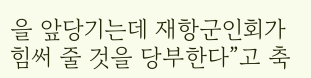을 앞당기는데 재항군인회가 힘써 줄 것을 당부한다”고 축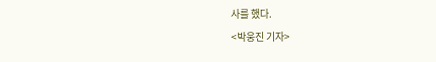사를 했다.
<박웅진 기자>